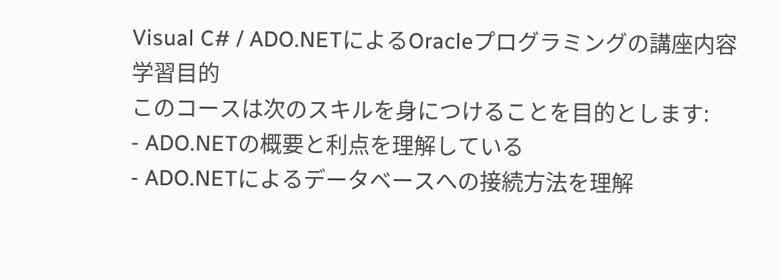Visual C# / ADO.NETによるOracleプログラミングの講座内容
学習目的
このコースは次のスキルを身につけることを目的とします:
- ADO.NETの概要と利点を理解している
- ADO.NETによるデータベースへの接続方法を理解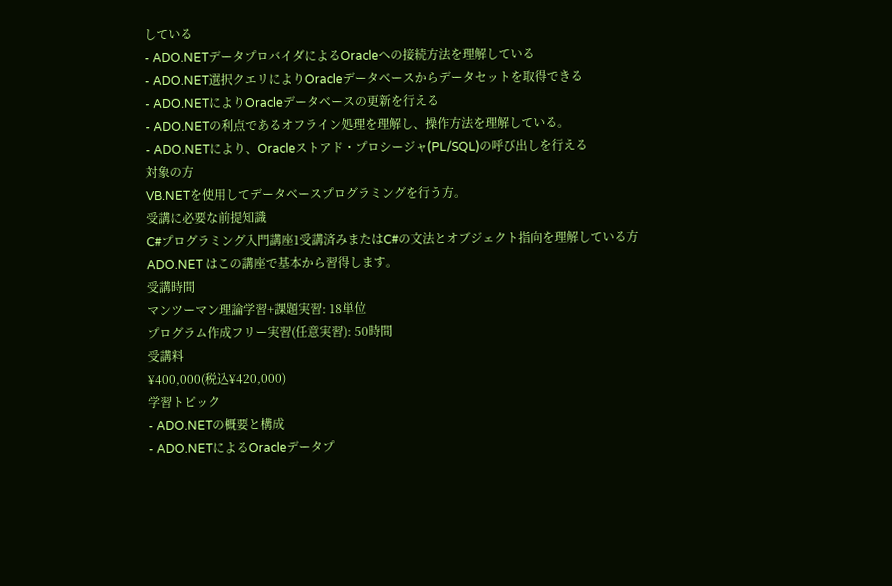している
- ADO.NETデータプロバイダによるOracleへの接続方法を理解している
- ADO.NET選択クエリによりOracleデータベースからデータセットを取得できる
- ADO.NETによりOracleデータベースの更新を行える
- ADO.NETの利点であるオフライン処理を理解し、操作方法を理解している。
- ADO.NETにより、Oracleストアド・プロシージャ(PL/SQL)の呼び出しを行える
対象の方
VB.NETを使用してデータベースプログラミングを行う方。
受講に必要な前提知識
C#プログラミング入門講座1受講済みまたはC#の文法とオブジェクト指向を理解している方
ADO.NET はこの講座で基本から習得します。
受講時間
マンツーマン理論学習+課題実習: 18単位
プログラム作成フリー実習(任意実習): 50時間
受講料
¥400,000(税込¥420,000)
学習トピック
- ADO.NETの概要と構成
- ADO.NETによるOracleデータプ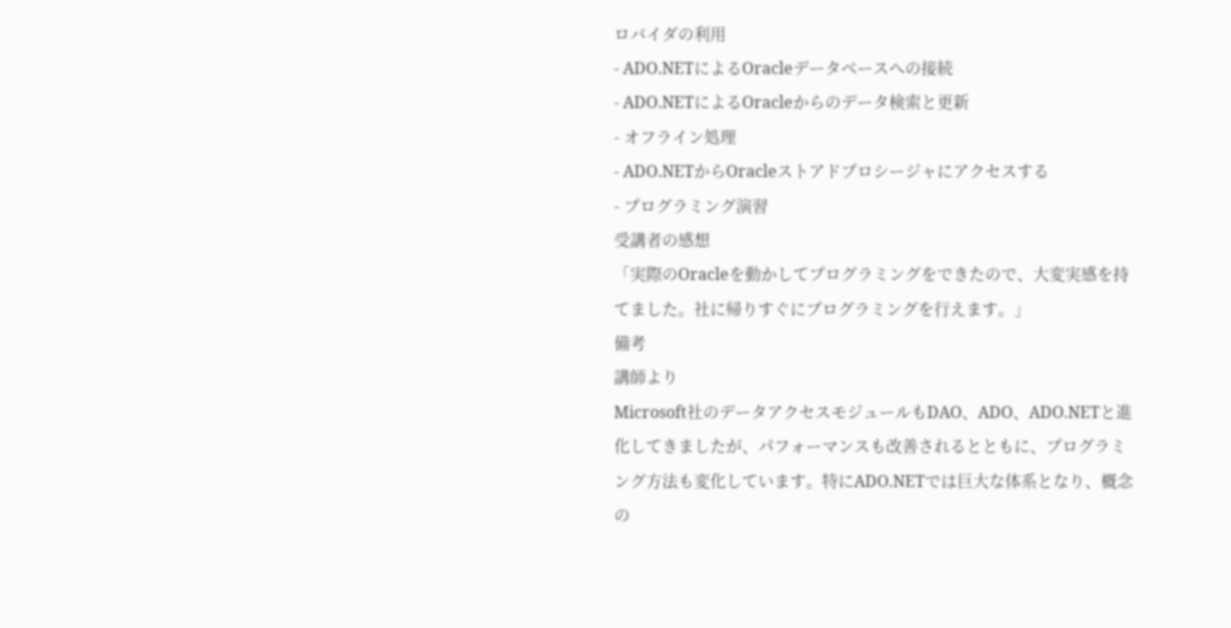ロバイダの利用
- ADO.NETによるOracleデータベースへの接続
- ADO.NETによるOracleからのデータ検索と更新
- オフライン処理
- ADO.NETからOracleストアドプロシージャにアクセスする
- プログラミング演習
受講者の感想
「実際のOracleを動かしてプログラミングをできたので、大変実感を持てました。社に帰りすぐにプログラミングを行えます。」
備考
講師より
Microsoft社のデータアクセスモジュールもDAO、ADO、ADO.NETと進化してきましたが、パフォーマンスも改善されるとともに、プログラミング方法も変化しています。特にADO.NETでは巨大な体系となり、概念の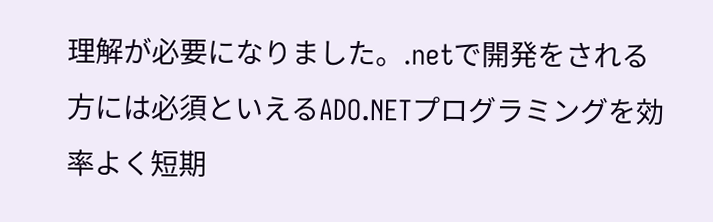理解が必要になりました。.netで開発をされる方には必須といえるADO.NETプログラミングを効率よく短期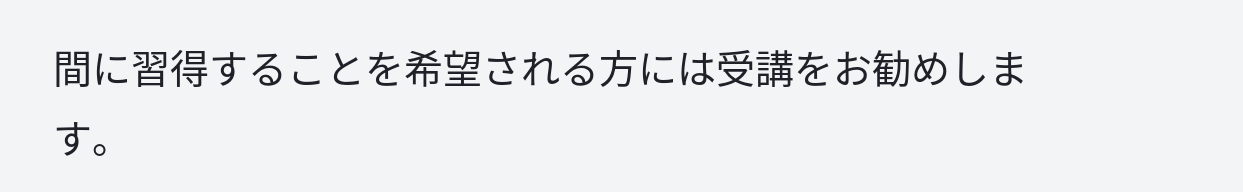間に習得することを希望される方には受講をお勧めします。